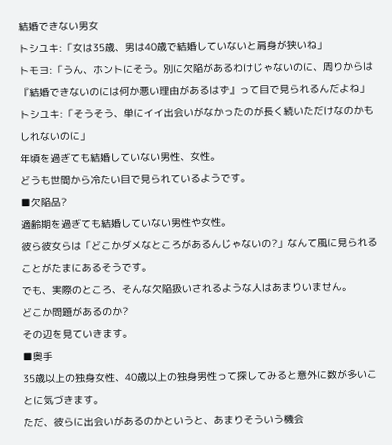結婚できない男女
トシユキ:「女は35歳、男は40歳で結婚していないと肩身が狭いね」
トモヨ:「うん、ホントにそう。別に欠陥があるわけじゃないのに、周りからは『結婚できないのには何か悪い理由があるはず』って目で見られるんだよね」
トシユキ:「そうそう、単にイイ出会いがなかったのが長く続いただけなのかもしれないのに」
年頃を過ぎても結婚していない男性、女性。
どうも世間から冷たい目で見られているようです。
■欠陥品?
適齢期を過ぎても結婚していない男性や女性。
彼ら彼女らは「どこかダメなところがあるんじゃないの?」なんて風に見られることがたまにあるそうです。
でも、実際のところ、そんな欠陥扱いされるような人はあまりいません。
どこか問題があるのか?
その辺を見ていきます。
■奥手
35歳以上の独身女性、40歳以上の独身男性って探してみると意外に数が多いことに気づきます。
ただ、彼らに出会いがあるのかというと、あまりそういう機会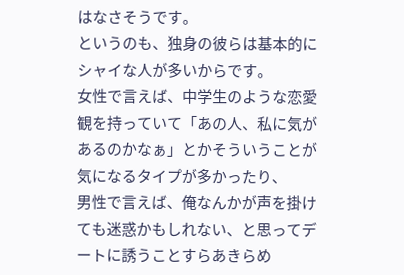はなさそうです。
というのも、独身の彼らは基本的にシャイな人が多いからです。
女性で言えば、中学生のような恋愛観を持っていて「あの人、私に気があるのかなぁ」とかそういうことが気になるタイプが多かったり、
男性で言えば、俺なんかが声を掛けても迷惑かもしれない、と思ってデートに誘うことすらあきらめ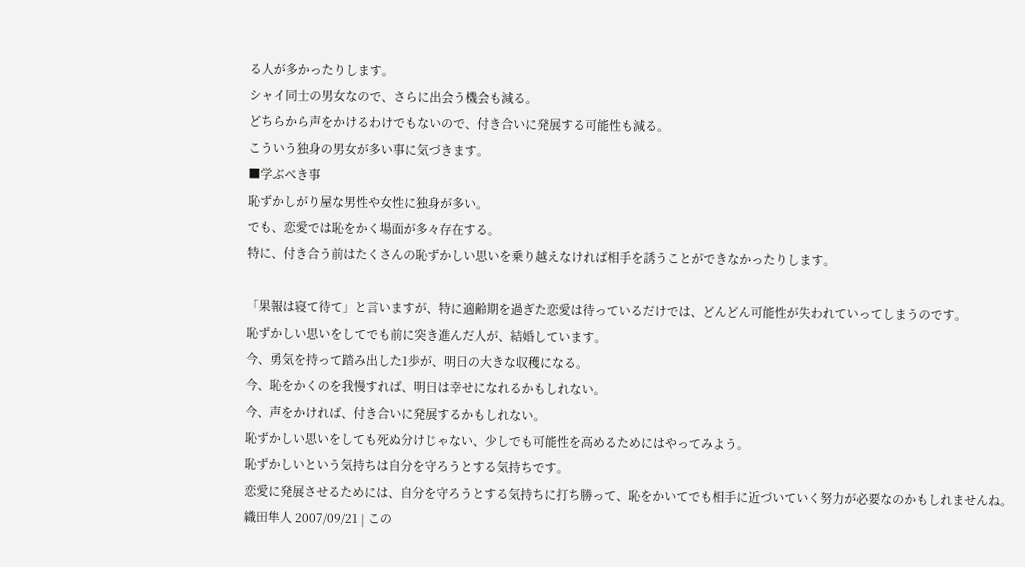る人が多かったりします。
シャイ同士の男女なので、さらに出会う機会も減る。
どちらから声をかけるわけでもないので、付き合いに発展する可能性も減る。
こういう独身の男女が多い事に気づきます。
■学ぶべき事
恥ずかしがり屋な男性や女性に独身が多い。
でも、恋愛では恥をかく場面が多々存在する。
特に、付き合う前はたくさんの恥ずかしい思いを乗り越えなければ相手を誘うことができなかったりします。

「果報は寝て待て」と言いますが、特に適齢期を過ぎた恋愛は待っているだけでは、どんどん可能性が失われていってしまうのです。
恥ずかしい思いをしてでも前に突き進んだ人が、結婚しています。
今、勇気を持って踏み出した1歩が、明日の大きな収穫になる。
今、恥をかくのを我慢すれば、明日は幸せになれるかもしれない。
今、声をかければ、付き合いに発展するかもしれない。
恥ずかしい思いをしても死ぬ分けじゃない、少しでも可能性を高めるためにはやってみよう。
恥ずかしいという気持ちは自分を守ろうとする気持ちです。
恋愛に発展させるためには、自分を守ろうとする気持ちに打ち勝って、恥をかいてでも相手に近づいていく努力が必要なのかもしれませんね。
織田隼人 2007/09/21 | この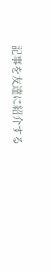記事を友達に紹介する